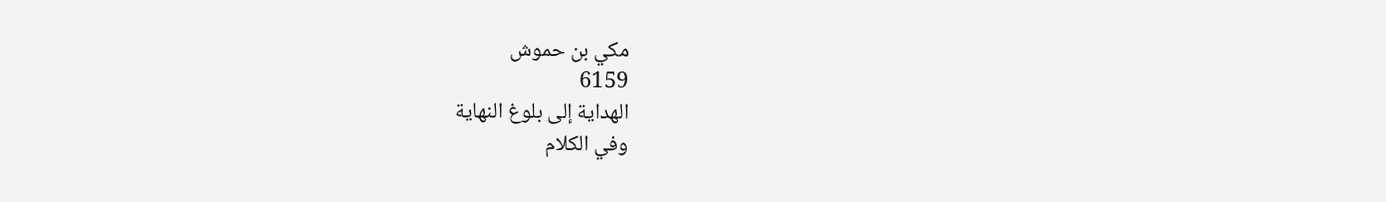مكي بن حموش
6159
الهداية إلى بلوغ النهاية
وفي الكلام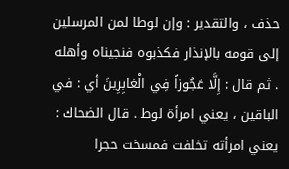حذف ، والتقدير : وإن لوطا لمن المرسلين إلى قومه بالإنذار فكذبوه فنجيناه وأهله . ثم قال : إِلَّا عَجُوزاً فِي الْغابِرِينَ أي : في الباقين ، يعني امرأة لوط . قال الضحاك : يعني امرأته تخلفت فمسخت حجرا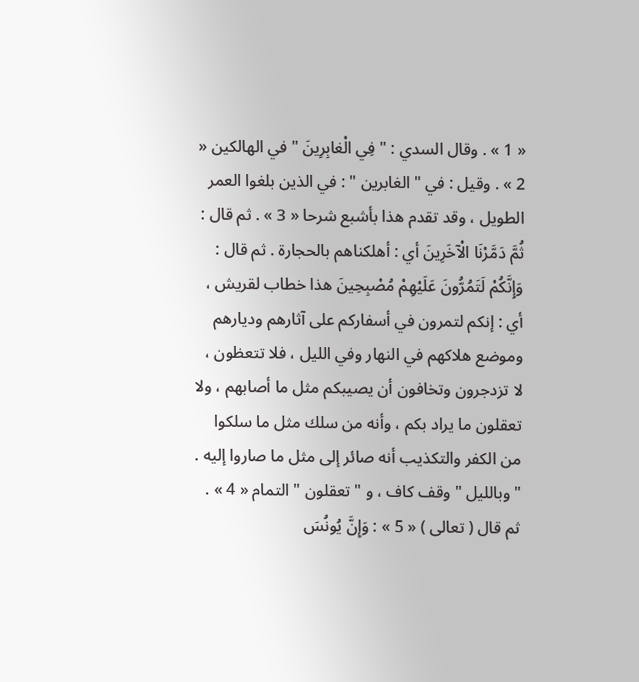« 1 » . وقال السدي : " فِي الْغابِرِينَ " في الهالكين « 2 » . وقيل : في " الغابرين " : في الذين بلغوا العمر الطويل ، وقد تقدم هذا بأشبع شرحا « 3 » . ثم قال : ثُمَّ دَمَّرْنَا الْآخَرِينَ أي : أهلكناهم بالحجارة . ثم قال : وَإِنَّكُمْ لَتَمُرُّونَ عَلَيْهِمْ مُصْبِحِينَ هذا خطاب لقريش ، أي : إنكم لتمرون في أسفاركم على آثارهم وديارهم وموضع هلاكهم في النهار وفي الليل ، فلا تتعظون ، لا تزدجرون وتخافون أن يصيبكم مثل ما أصابهم ، ولا تعقلون ما يراد بكم ، وأنه من سلك مثل ما سلكوا من الكفر والتكذيب أنه صائر إلى مثل ما صاروا إليه . " وبالليل " وقف كاف ، و " تعقلون " التمام « 4 » . ثم قال ( تعالى ) « 5 » : وَإِنَّ يُونُسَ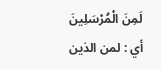لَمِنَ الْمُرْسَلِينَ أي : لمن الذين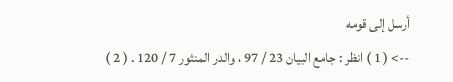أرسل إلى قومه
--> ( 1 ) انظر : جامع البيان 23 / 97 ، والدر المنثور 7 / 120 . ( 2 )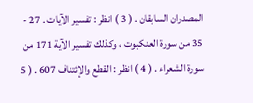المصدران السابقان . ( 3 ) انظر : تفسير الآيات . 27 - 35 من سورة العنكبوت ، وكذلك تفسير الآية 171 من سورة الشعراء . ( 4 ) انظر : القطع والإئتناف 607 . ( 5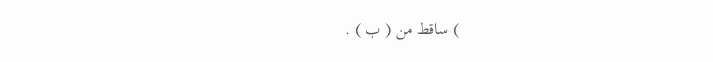) ساقط من ( ب ) .